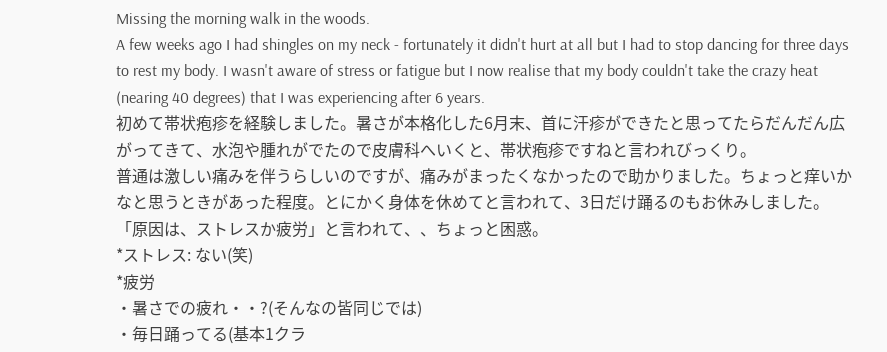Missing the morning walk in the woods.
A few weeks ago I had shingles on my neck - fortunately it didn't hurt at all but I had to stop dancing for three days to rest my body. I wasn't aware of stress or fatigue but I now realise that my body couldn't take the crazy heat (nearing 40 degrees) that I was experiencing after 6 years.
初めて帯状疱疹を経験しました。暑さが本格化した6月末、首に汗疹ができたと思ってたらだんだん広がってきて、水泡や腫れがでたので皮膚科へいくと、帯状疱疹ですねと言われびっくり。
普通は激しい痛みを伴うらしいのですが、痛みがまったくなかったので助かりました。ちょっと痒いかなと思うときがあった程度。とにかく身体を休めてと言われて、3日だけ踊るのもお休みしました。
「原因は、ストレスか疲労」と言われて、、ちょっと困惑。
*ストレス: ない(笑)
*疲労
・暑さでの疲れ・・?(そんなの皆同じでは)
・毎日踊ってる(基本1クラ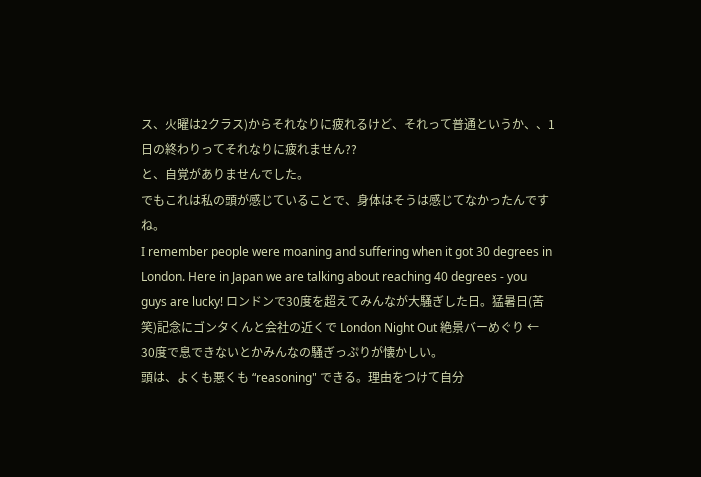ス、火曜は2クラス)からそれなりに疲れるけど、それって普通というか、、1日の終わりってそれなりに疲れません??
と、自覚がありませんでした。
でもこれは私の頭が感じていることで、身体はそうは感じてなかったんですね。
I remember people were moaning and suffering when it got 30 degrees in London. Here in Japan we are talking about reaching 40 degrees - you guys are lucky! ロンドンで30度を超えてみんなが大騒ぎした日。猛暑日(苦笑)記念にゴンタくんと会社の近くで London Night Out 絶景バーめぐり ← 30度で息できないとかみんなの騒ぎっぷりが懐かしい。
頭は、よくも悪くも “reasoning" できる。理由をつけて自分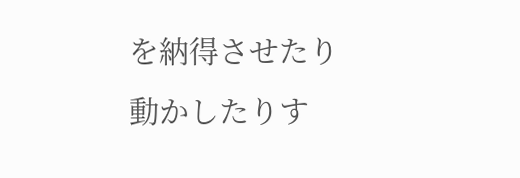を納得させたり動かしたりす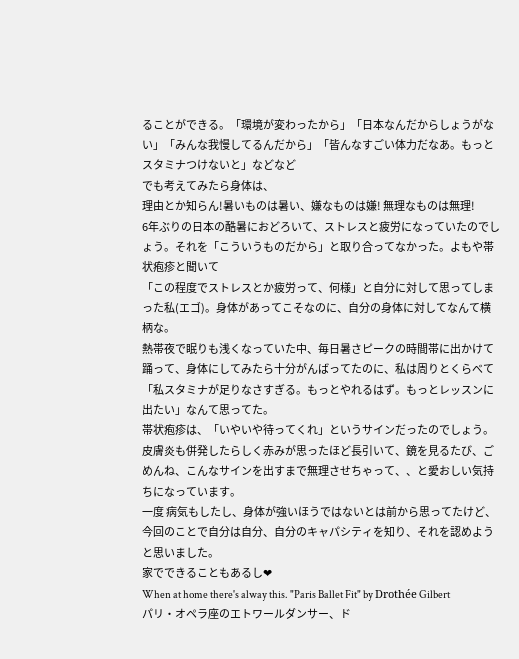ることができる。「環境が変わったから」「日本なんだからしょうがない」「みんな我慢してるんだから」「皆んなすごい体力だなあ。もっとスタミナつけないと」などなど
でも考えてみたら身体は、
理由とか知らん!暑いものは暑い、嫌なものは嫌! 無理なものは無理!
6年ぶりの日本の酷暑におどろいて、ストレスと疲労になっていたのでしょう。それを「こういうものだから」と取り合ってなかった。よもや帯状疱疹と聞いて
「この程度でストレスとか疲労って、何様」と自分に対して思ってしまった私(エゴ)。身体があってこそなのに、自分の身体に対してなんて横柄な。
熱帯夜で眠りも浅くなっていた中、毎日暑さピークの時間帯に出かけて踊って、身体にしてみたら十分がんばってたのに、私は周りとくらべて「私スタミナが足りなさすぎる。もっとやれるはず。もっとレッスンに出たい」なんて思ってた。
帯状疱疹は、「いやいや待ってくれ」というサインだったのでしょう。
皮膚炎も併発したらしく赤みが思ったほど長引いて、鏡を見るたび、ごめんね、こんなサインを出すまで無理させちゃって、、と愛おしい気持ちになっています。
一度 病気もしたし、身体が強いほうではないとは前から思ってたけど、今回のことで自分は自分、自分のキャパシティを知り、それを認めようと思いました。
家でできることもあるし❤
When at home there's alway this. "Paris Ballet Fit" by Drothée Gilbert
パリ・オペラ座のエトワールダンサー、ド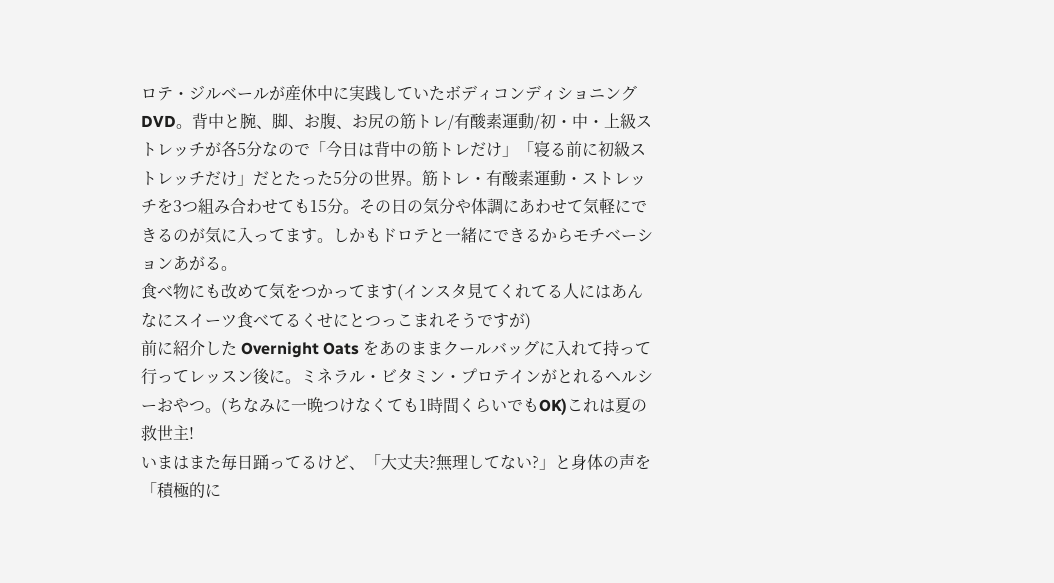ロテ・ジルベールが産休中に実践していたボディコンディショニングDVD。背中と腕、脚、お腹、お尻の筋トレ/有酸素運動/初・中・上級ストレッチが各5分なので「今日は背中の筋トレだけ」「寝る前に初級ストレッチだけ」だとたった5分の世界。筋トレ・有酸素運動・ストレッチを3つ組み合わせても15分。その日の気分や体調にあわせて気軽にできるのが気に入ってます。しかもドロテと一緒にできるからモチベーションあがる。
食べ物にも改めて気をつかってます(インスタ見てくれてる人にはあんなにスイーツ食べてるくせにとつっこまれそうですが)
前に紹介した Overnight Oats をあのままクールバッグに入れて持って行ってレッスン後に。ミネラル・ビタミン・プロテインがとれるヘルシーおやつ。(ちなみに一晩つけなくても1時間くらいでもOK)これは夏の救世主!
いまはまた毎日踊ってるけど、「大丈夫?無理してない?」と身体の声を「積極的に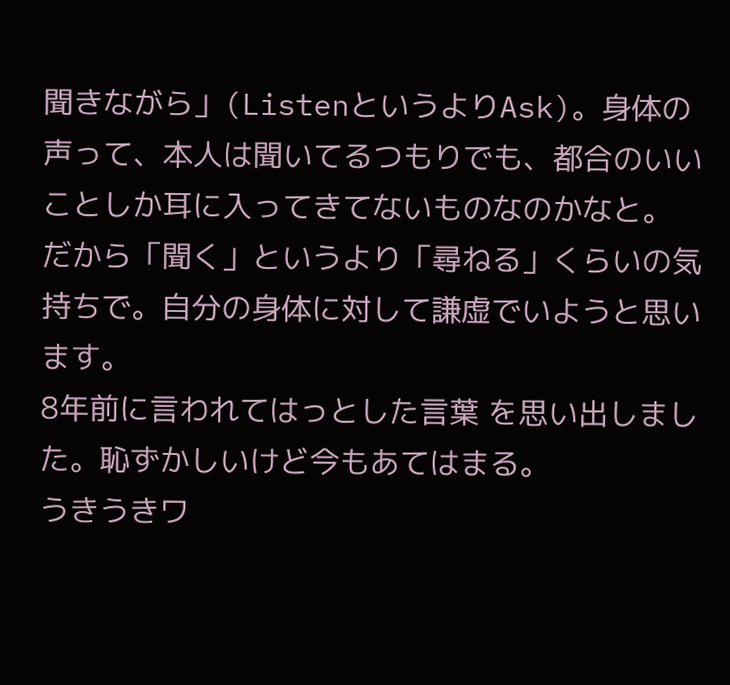聞きながら」(ListenというよりAsk)。身体の声って、本人は聞いてるつもりでも、都合のいいことしか耳に入ってきてないものなのかなと。
だから「聞く」というより「尋ねる」くらいの気持ちで。自分の身体に対して謙虚でいようと思います。
8年前に言われてはっとした言葉 を思い出しました。恥ずかしいけど今もあてはまる。
うきうきワ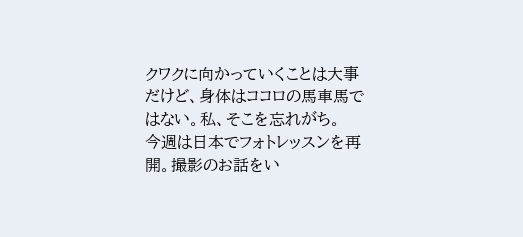クワクに向かっていくことは大事だけど、身体はココロの馬車馬ではない。私、そこを忘れがち。
今週は日本でフォトレッスンを再開。撮影のお話をい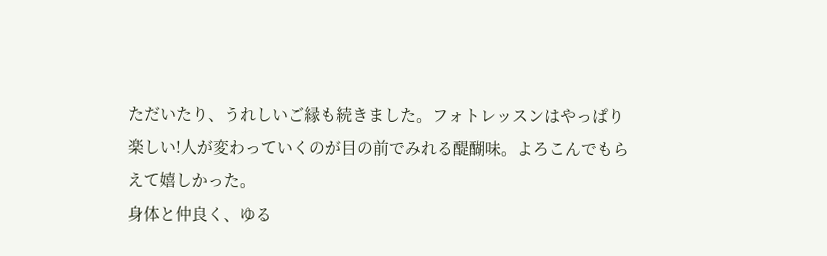ただいたり、うれしいご縁も続きました。フォトレッスンはやっぱり楽しい!人が変わっていくのが目の前でみれる醍醐味。よろこんでもらえて嬉しかった。
身体と仲良く、ゆる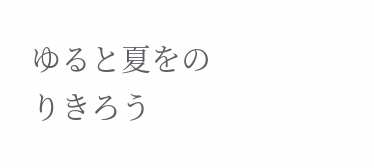ゆると夏をのりきろう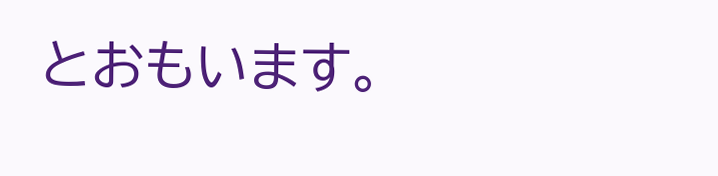とおもいます。